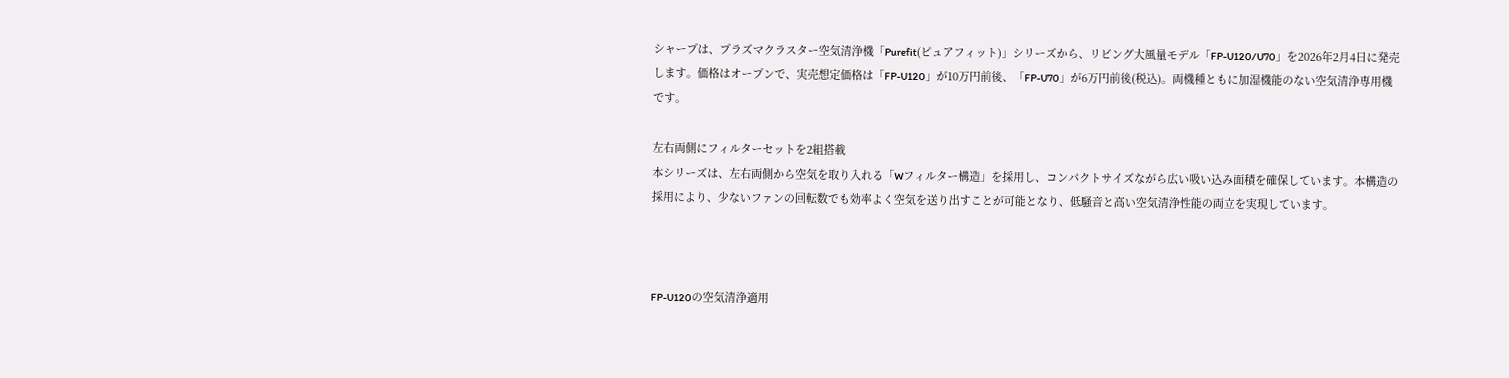シャープは、プラズマクラスター空気清浄機「Purefit(ピュアフィット)」シリーズから、リビング大風量モデル「FP-U120/U70」を2026年2月4日に発売します。価格はオープンで、実売想定価格は「FP-U120」が10万円前後、「FP-U70」が6万円前後(税込)。両機種ともに加湿機能のない空気清浄専用機です。

左右両側にフィルターセットを2組搭載
本シリーズは、左右両側から空気を取り入れる「Wフィルター構造」を採用し、コンパクトサイズながら広い吸い込み面積を確保しています。本構造の採用により、少ないファンの回転数でも効率よく空気を送り出すことが可能となり、低騒音と高い空気清浄性能の両立を実現しています。



FP-U120の空気清浄適用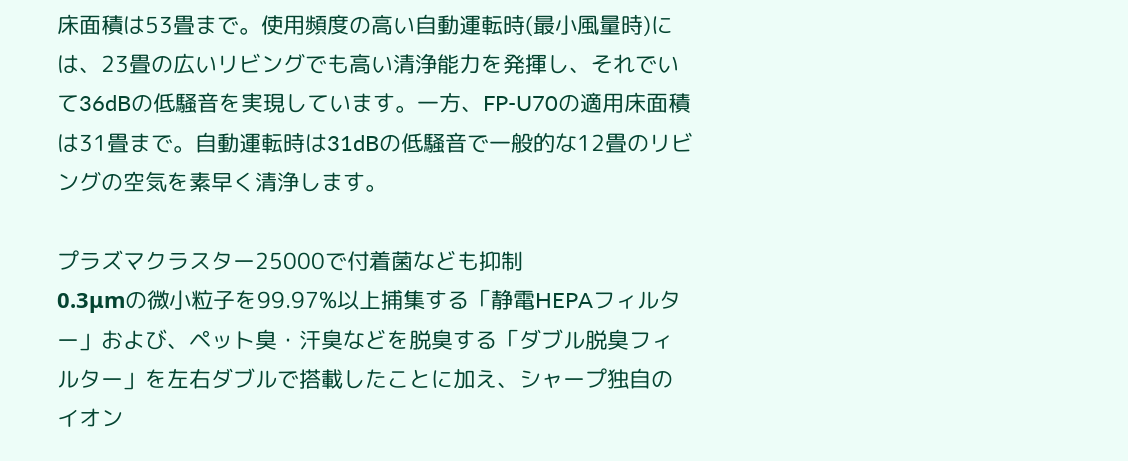床面積は53畳まで。使用頻度の高い自動運転時(最小風量時)には、23畳の広いリビングでも高い清浄能力を発揮し、それでいて36dBの低騒音を実現しています。一方、FP-U70の適用床面積は31畳まで。自動運転時は31dBの低騒音で一般的な12畳のリビングの空気を素早く清浄します。

プラズマクラスター25000で付着菌なども抑制
0.3μmの微小粒子を99.97%以上捕集する「静電HEPAフィルター」および、ペット臭・汗臭などを脱臭する「ダブル脱臭フィルター」を左右ダブルで搭載したことに加え、シャープ独自のイオン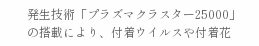発生技術「プラズマクラスター25000」の搭載により、付着ウイルスや付着花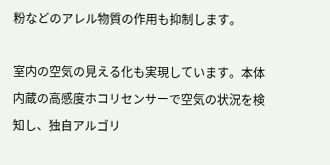粉などのアレル物質の作用も抑制します。

室内の空気の見える化も実現しています。本体内蔵の高感度ホコリセンサーで空気の状況を検知し、独自アルゴリ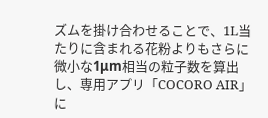ズムを掛け合わせることで、1L当たりに含まれる花粉よりもさらに微小な1μm相当の粒子数を算出し、専用アプリ「COCORO AIR」に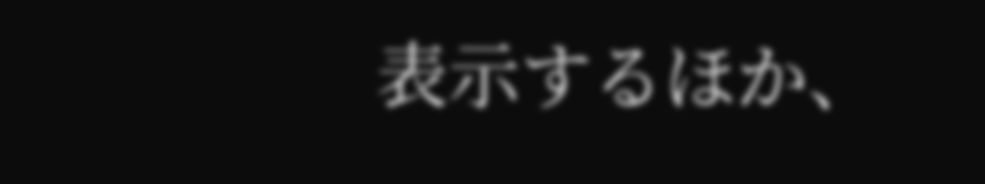表示するほか、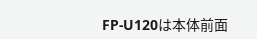FP-U120は本体前面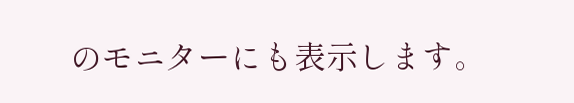のモニターにも表示します。